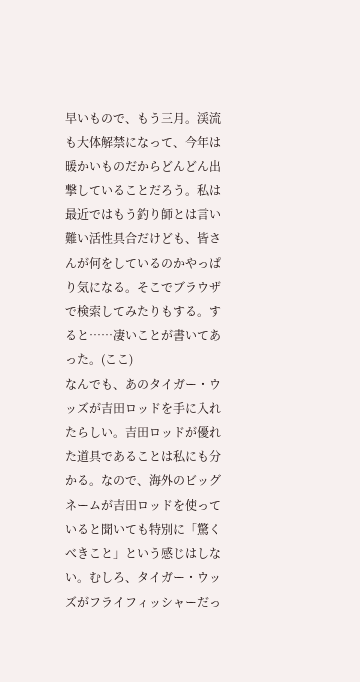早いもので、もう三月。渓流も大体解禁になって、今年は暖かいものだからどんどん出撃していることだろう。私は最近ではもう釣り師とは言い難い活性具合だけども、皆さんが何をしているのかやっぱり気になる。そこでブラウザで検索してみたりもする。すると……凄いことが書いてあった。(ここ)
なんでも、あのタイガー・ウッズが吉田ロッドを手に入れたらしい。吉田ロッドが優れた道具であることは私にも分かる。なので、海外のビッグネームが吉田ロッドを使っていると聞いても特別に「驚くべきこと」という感じはしない。むしろ、タイガー・ウッズがフライフィッシャーだっ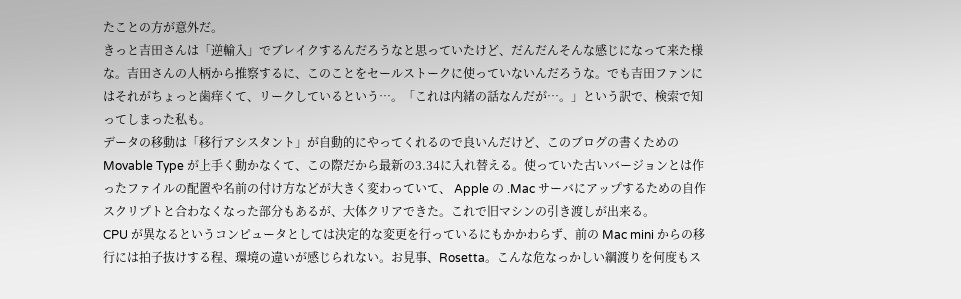たことの方が意外だ。
きっと吉田さんは「逆輸入」でブレイクするんだろうなと思っていたけど、だんだんそんな感じになって来た様な。吉田さんの人柄から推察するに、このことをセールストークに使っていないんだろうな。でも吉田ファンにはそれがちょっと歯痒くて、リークしているという…。「これは内緒の話なんだが…。」という訳で、検索で知ってしまった私も。
データの移動は「移行アシスタント」が自動的にやってくれるので良いんだけど、このブログの書くための Movable Type が上手く動かなくて、この際だから最新の3.34に入れ替える。使っていた古いバージョンとは作ったファイルの配置や名前の付け方などが大きく変わっていて、 Apple の .Mac サーバにアップするための自作スクリプトと合わなくなった部分もあるが、大体クリアできた。これで旧マシンの引き渡しが出来る。
CPU が異なるというコンピュータとしては決定的な変更を行っているにもかかわらず、前の Mac mini からの移行には拍子抜けする程、環境の違いが感じられない。お見事、Rosetta。こんな危なっかしい綱渡りを何度もス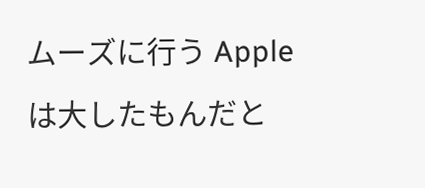ムーズに行う Appleは大したもんだと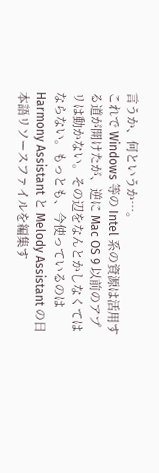言うか、何というか…。
これで Windows 等の Intel 系の資源は活用する道が開けたが、逆に Mac OS 9 以前のアプリは動かない。その辺をなんとかしなくてはならない。もっとも、今使っているのは Harmony Assistant と Melody Assistant の日本語リソースファイルを編集す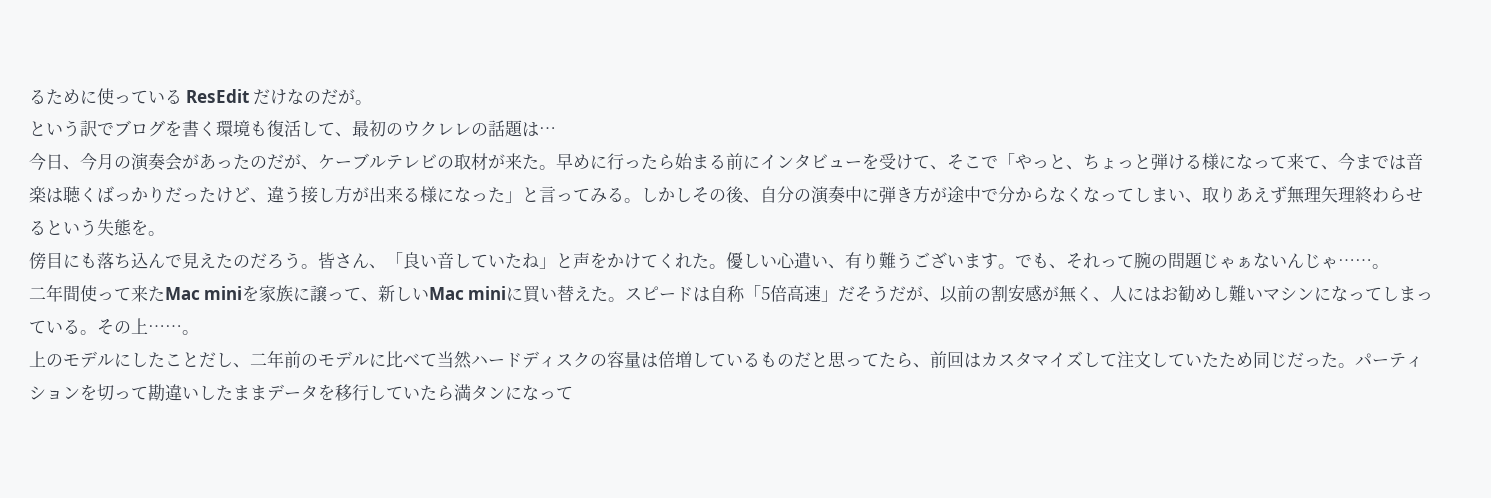るために使っている ResEdit だけなのだが。
という訳でブログを書く環境も復活して、最初のウクレレの話題は…
今日、今月の演奏会があったのだが、ケーブルテレビの取材が来た。早めに行ったら始まる前にインタビューを受けて、そこで「やっと、ちょっと弾ける様になって来て、今までは音楽は聴くばっかりだったけど、違う接し方が出来る様になった」と言ってみる。しかしその後、自分の演奏中に弾き方が途中で分からなくなってしまい、取りあえず無理矢理終わらせるという失態を。
傍目にも落ち込んで見えたのだろう。皆さん、「良い音していたね」と声をかけてくれた。優しい心遣い、有り難うございます。でも、それって腕の問題じゃぁないんじゃ……。
二年間使って来たMac miniを家族に譲って、新しいMac miniに買い替えた。スピードは自称「5倍高速」だそうだが、以前の割安感が無く、人にはお勧めし難いマシンになってしまっている。その上……。
上のモデルにしたことだし、二年前のモデルに比べて当然ハードディスクの容量は倍増しているものだと思ってたら、前回はカスタマイズして注文していたため同じだった。パーティションを切って勘違いしたままデータを移行していたら満タンになって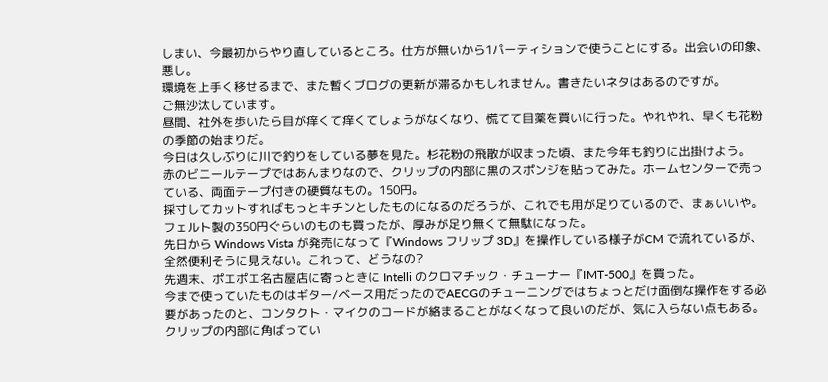しまい、今最初からやり直しているところ。仕方が無いから1パーティションで使うことにする。出会いの印象、悪し。
環境を上手く移せるまで、また暫くブログの更新が滞るかもしれません。書きたいネタはあるのですが。
ご無沙汰しています。
昼間、社外を歩いたら目が痒くて痒くてしょうがなくなり、慌てて目薬を買いに行った。やれやれ、早くも花粉の季節の始まりだ。
今日は久しぶりに川で釣りをしている夢を見た。杉花粉の飛散が収まった頃、また今年も釣りに出掛けよう。
赤のビニールテープではあんまりなので、クリップの内部に黒のスポンジを貼ってみた。ホームセンターで売っている、両面テープ付きの硬質なもの。150円。
採寸してカットすればもっとキチンとしたものになるのだろうが、これでも用が足りているので、まぁいいや。フェルト製の350円ぐらいのものも買ったが、厚みが足り無くて無駄になった。
先日から Windows Vista が発売になって『Windows フリップ 3D』を操作している様子がCM で流れているが、全然便利そうに見えない。これって、どうなの?
先週末、ポエポエ名古屋店に寄っときに Intelli のクロマチック・チューナー『IMT-500』を買った。
今まで使っていたものはギター/ベース用だったのでAECGのチューニングではちょっとだけ面倒な操作をする必要があったのと、コンタクト・マイクのコードが絡まることがなくなって良いのだが、気に入らない点もある。クリップの内部に角ばってい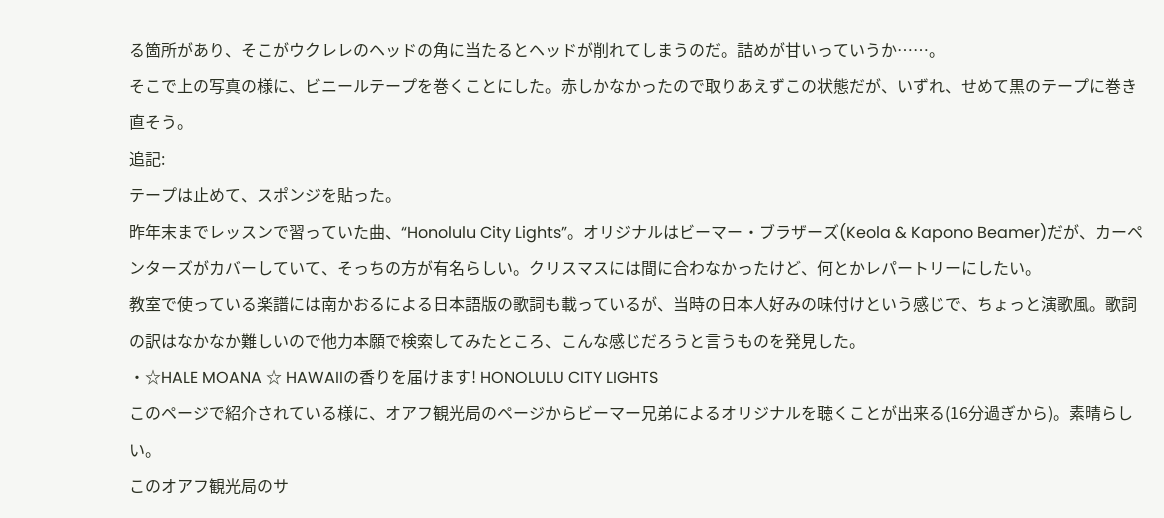る箇所があり、そこがウクレレのヘッドの角に当たるとヘッドが削れてしまうのだ。詰めが甘いっていうか……。
そこで上の写真の様に、ビニールテープを巻くことにした。赤しかなかったので取りあえずこの状態だが、いずれ、せめて黒のテープに巻き直そう。
追記:
テープは止めて、スポンジを貼った。
昨年末までレッスンで習っていた曲、“Honolulu City Lights”。オリジナルはビーマー・ブラザーズ(Keola & Kapono Beamer)だが、カーペンターズがカバーしていて、そっちの方が有名らしい。クリスマスには間に合わなかったけど、何とかレパートリーにしたい。
教室で使っている楽譜には南かおるによる日本語版の歌詞も載っているが、当時の日本人好みの味付けという感じで、ちょっと演歌風。歌詞の訳はなかなか難しいので他力本願で検索してみたところ、こんな感じだろうと言うものを発見した。
・☆HALE MOANA ☆ HAWAIIの香りを届けます! HONOLULU CITY LIGHTS
このページで紹介されている様に、オアフ観光局のページからビーマー兄弟によるオリジナルを聴くことが出来る(16分過ぎから)。素晴らしい。
このオアフ観光局のサ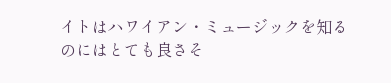イトはハワイアン・ミュージックを知るのにはとても良さそ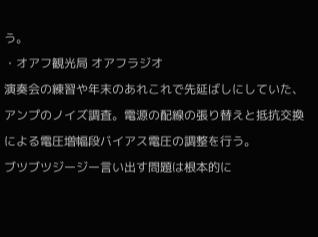う。
・オアフ観光局 オアフラジオ
演奏会の練習や年末のあれこれで先延ばしにしていた、アンプのノイズ調査。電源の配線の張り替えと抵抗交換による電圧増幅段バイアス電圧の調整を行う。
ブツブツジージー言い出す問題は根本的に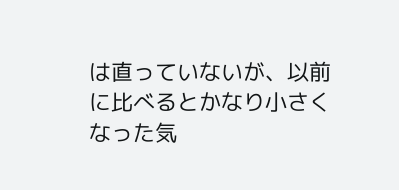は直っていないが、以前に比べるとかなり小さくなった気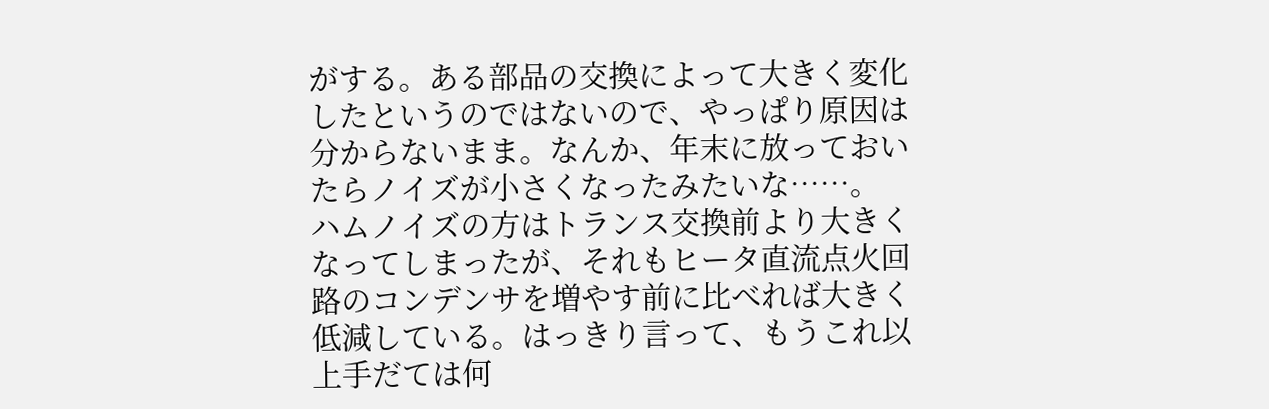がする。ある部品の交換によって大きく変化したというのではないので、やっぱり原因は分からないまま。なんか、年末に放っておいたらノイズが小さくなったみたいな……。
ハムノイズの方はトランス交換前より大きくなってしまったが、それもヒータ直流点火回路のコンデンサを増やす前に比べれば大きく低減している。はっきり言って、もうこれ以上手だては何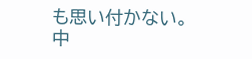も思い付かない。中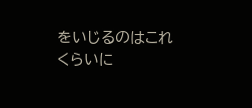をいじるのはこれくらいに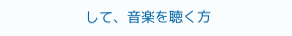して、音楽を聴く方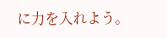に力を入れよう。